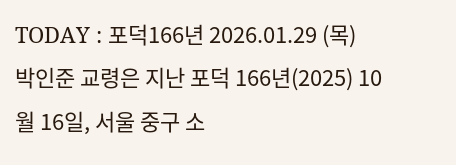TODAY : 포덕166년 2026.01.29 (목)
박인준 교령은 지난 포덕 166년(2025) 10월 16일, 서울 중구 소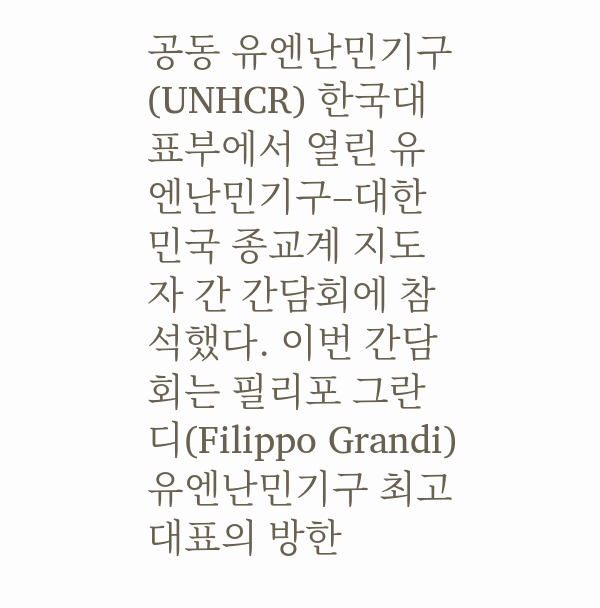공동 유엔난민기구(UNHCR) 한국대표부에서 열린 유엔난민기구–대한민국 종교계 지도자 간 간담회에 참석했다. 이번 간담회는 필리포 그란디(Filippo Grandi) 유엔난민기구 최고대표의 방한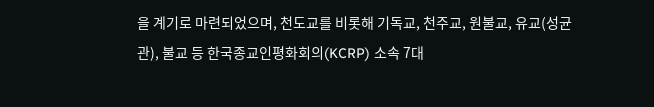을 계기로 마련되었으며, 천도교를 비롯해 기독교, 천주교, 원불교, 유교(성균관), 불교 등 한국종교인평화회의(KCRP) 소속 7대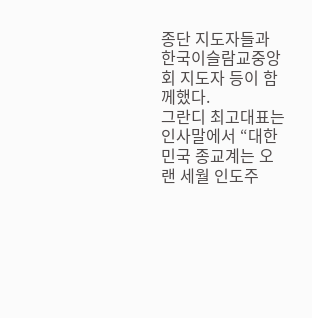종단 지도자들과 한국이슬람교중앙회 지도자 등이 함께했다.
그란디 최고대표는 인사말에서 “대한민국 종교계는 오랜 세월 인도주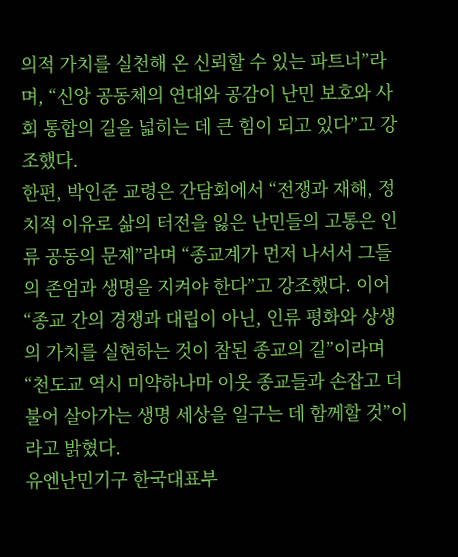의적 가치를 실천해 온 신뢰할 수 있는 파트너”라며, “신앙 공동체의 연대와 공감이 난민 보호와 사회 통합의 길을 넓히는 데 큰 힘이 되고 있다”고 강조했다.
한편, 박인준 교령은 간담회에서 “전쟁과 재해, 정치적 이유로 삶의 터전을 잃은 난민들의 고통은 인류 공동의 문제”라며 “종교계가 먼저 나서서 그들의 존엄과 생명을 지켜야 한다”고 강조했다. 이어 “종교 간의 경쟁과 대립이 아닌, 인류 평화와 상생의 가치를 실현하는 것이 참된 종교의 길”이라며 “천도교 역시 미약하나마 이웃 종교들과 손잡고 더불어 살아가는 생명 세상을 일구는 데 함께할 것”이라고 밝혔다.
유엔난민기구 한국대표부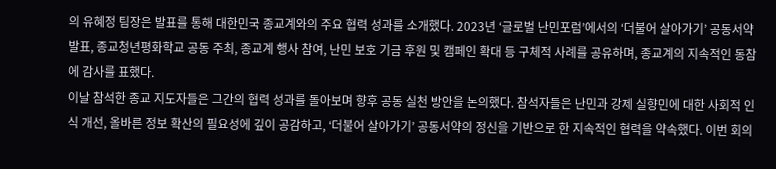의 유혜정 팀장은 발표를 통해 대한민국 종교계와의 주요 협력 성과를 소개했다. 2023년 ‘글로벌 난민포럼’에서의 ‘더불어 살아가기’ 공동서약 발표, 종교청년평화학교 공동 주최, 종교계 행사 참여, 난민 보호 기금 후원 및 캠페인 확대 등 구체적 사례를 공유하며, 종교계의 지속적인 동참에 감사를 표했다.
이날 참석한 종교 지도자들은 그간의 협력 성과를 돌아보며 향후 공동 실천 방안을 논의했다. 참석자들은 난민과 강제 실향민에 대한 사회적 인식 개선, 올바른 정보 확산의 필요성에 깊이 공감하고, ‘더불어 살아가기’ 공동서약의 정신을 기반으로 한 지속적인 협력을 약속했다. 이번 회의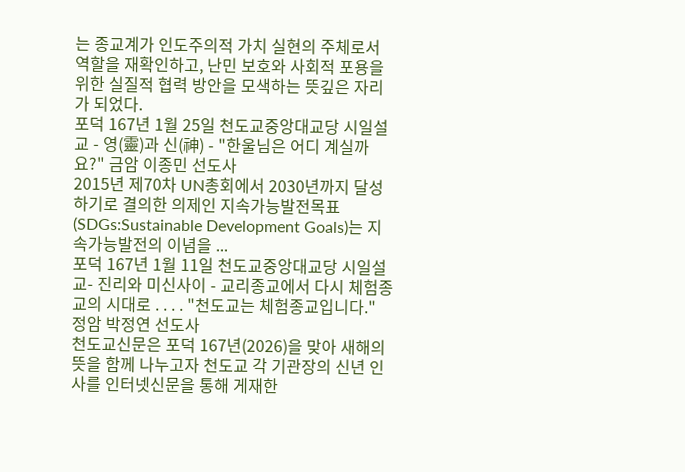는 종교계가 인도주의적 가치 실현의 주체로서 역할을 재확인하고, 난민 보호와 사회적 포용을 위한 실질적 협력 방안을 모색하는 뜻깊은 자리가 되었다.
포덕 167년 1월 25일 천도교중앙대교당 시일설교 - 영(靈)과 신(神) - "한울님은 어디 계실까요?" 금암 이종민 선도사
2015년 제70차 UN총회에서 2030년까지 달성하기로 결의한 의제인 지속가능발전목표(SDGs:Sustainable Development Goals)는 지속가능발전의 이념을 ...
포덕 167년 1월 11일 천도교중앙대교당 시일설교- 진리와 미신사이 - 교리종교에서 다시 체험종교의 시대로 . . . . "천도교는 체험종교입니다." 정암 박정연 선도사
천도교신문은 포덕 167년(2026)을 맞아 새해의 뜻을 함께 나누고자 천도교 각 기관장의 신년 인사를 인터넷신문을 통해 게재한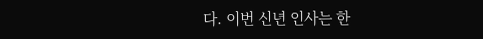다. 이번 신년 인사는 한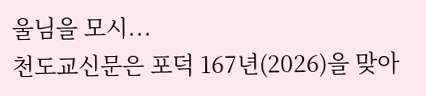울님을 모시...
천도교신문은 포덕 167년(2026)을 맞아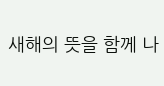새해의 뜻을 함께 나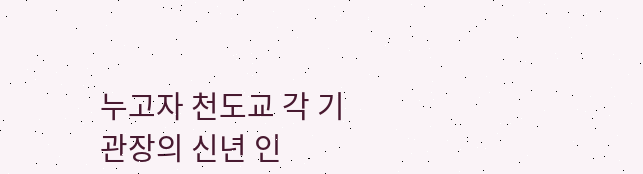누고자 천도교 각 기관장의 신년 인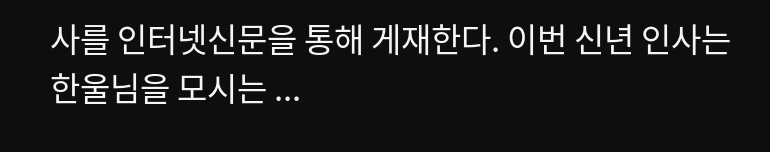사를 인터넷신문을 통해 게재한다. 이번 신년 인사는 한울님을 모시는 ...